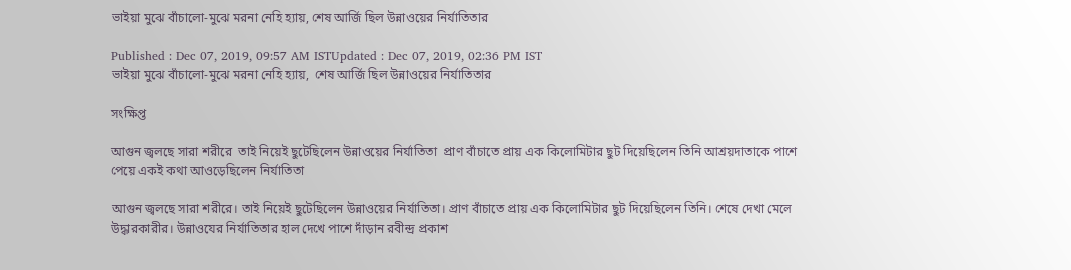ভাইয়া মুঝে বাঁচালো-মুঝে মরনা নেহি হ্যায়, শেষ আর্জি ছিল উন্নাওয়ের নির্যাতিতার

Published : Dec 07, 2019, 09:57 AM ISTUpdated : Dec 07, 2019, 02:36 PM IST
ভাইয়া মুঝে বাঁচালো-মুঝে মরনা নেহি হ্যায়,  শেষ আর্জি ছিল উন্নাওয়ের নির্যাতিতার

সংক্ষিপ্ত

আগুন জ্বলছে সারা শরীরে  তাই নিয়েই ছুটেছিলেন উন্নাওয়ের নির্যাতিতা  প্রাণ বাঁচাতে প্রায় এক কিলোমিটার ছুট দিয়েছিলেন তিনি আশ্রয়দাতাকে পাশে  পেয়ে একই কথা আওড়েছিলেন নির্যাতিতা

আগুন জ্বলছে সারা শরীরে। তাই নিয়েই ছুটেছিলেন উন্নাওয়ের নির্যাতিতা। প্রাণ বাঁচাতে প্রায় এক কিলোমিটার ছুট দিয়েছিলেন তিনি। শেষে দেখা মেলে উদ্ধারকারীর। উন্নাওযের নির্যাতিতার হাল দেখে পাশে দাঁড়ান রবীন্দ্র প্রকাশ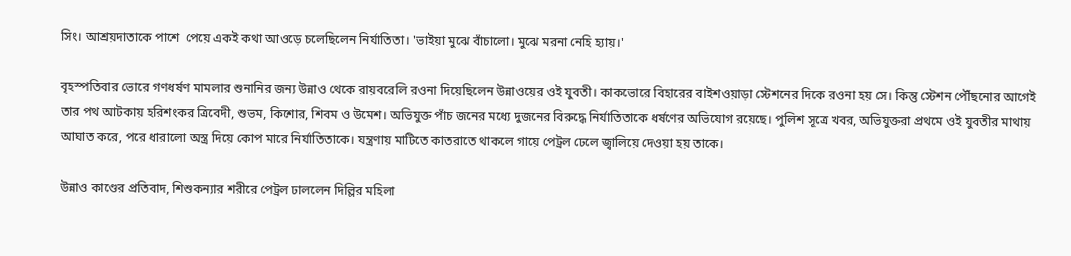সিং। আশ্রয়দাতাকে পাশে  পেয়ে একই কথা আওড়ে চলেছিলেন নির্যাতিতা। 'ভাইয়া মুঝে বাঁচালো। মুঝে মরনা নেহি হ্যায়।'

বৃহস্পতিবার ভোরে গণধর্ষণ মামলার শুনানির জন্য উন্নাও থেকে রায়বরেলি রওনা দিয়েছিলেন উন্নাওয়ের ওই যুবতী। কাকভোরে বিহারের বাইশওয়াড়া স্টেশনের দিকে রওনা হয় সে। কিন্তু স্টেশন পৌঁছনোর আগেই তার পথ আটকায় হরিশংকর ত্রিবেদী, শুভম, কিশোর, শিবম ও উমেশ। অভিযুক্ত পাঁচ জনের মধ্যে দুজনের বিরুদ্ধে নির্যাতিতাকে ধর্ষণের অভিযোগ রয়েছে। পুলিশ সূত্রে খবর, অভিযুক্তরা প্রথমে ওই যুবতীর মাথায় আঘাত করে, পরে ধারালো অস্ত্র দিয়ে কোপ মারে নির্যাতিতাকে। যন্ত্রণায় মাটিতে কাতরাতে থাকলে গায়ে পেট্রল ঢেলে জ্বালিয়ে দেওয়া হয় তাকে।

উন্নাও কাণ্ডের প্রতিবাদ, শিশুকন্যার শরীরে পেট্রল ঢাললেন দিল্লির মহিলা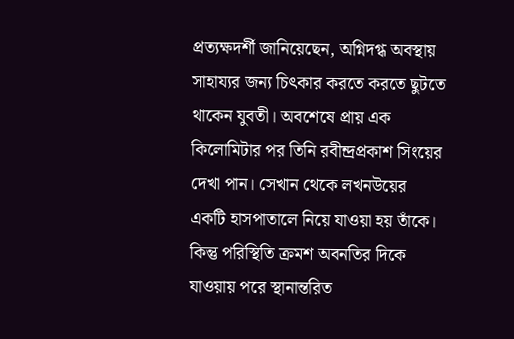প্রত্যক্ষদর্শী জানিয়েছেন, অগ্নিদগ্ধ অবস্থায় সাহায্যর জন্য চিৎকার করতে করতে ছুটতে থাকেন যুবতী। অবশেষে প্রায় এক কিলোমিটার পর তিনি রবীন্দ্রপ্রকাশ সিংয়ের দেখা পান। সেখান থেকে লখনউয়ের একটি হাসপাতালে নিয়ে যাওয়া হয় তাঁকে। কিন্তু পরিস্থিতি ক্রমশ অবনতির দিকে যাওয়ায় পরে স্থানান্তরিত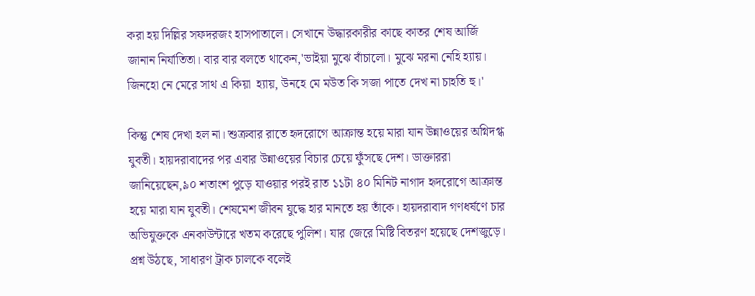করা হয় দিল্লির সফদরজং হাসপাতালে। সেখানে উদ্ধারকারীর কাছে কাতর শেষ আর্জি জানান নির্যাতিতা। বার বার বলতে থাকেন,'ভাইয়া মুঝে বাঁচালো। মুঝে মরনা নেহি হ্যায়। জিনহো নে মেরে সাথ এ কিয়া  হ্যায়, উনহে মে মউত কি সজা পাতে দেখ না চাহতি হু।'

কিন্তু শেষ দেখা হল না। শুক্রবার রাতে হৃদরোগে আক্রান্ত হয়ে মারা যান উন্নাওয়ের অগ্নিদগ্ধ যুবতী। হায়দরাবাদের পর এবার উন্নাওয়ের বিচার চেয়ে ফুঁসছে দেশ। ডাক্তাররা জানিয়েছেন,৯০ শতাংশ পুড়ে যাওয়ার পরই রাত ১১টা ৪০ মিনিট নাগাদ হৃদরোগে আক্রান্ত হয়ে মারা যান যুবতী। শেষমেশ জীবন যুদ্ধে হার মানতে হয় তাঁকে। হায়দরাবাদ গণধর্ষণে চার অভিযুক্তকে এনকাউন্টারে খতম করেছে পুলিশ। যার জেরে মিষ্টি বিতরণ হয়েছে দেশজুড়ে। প্রশ্ন উঠছে, সাধারণ ট্রাক চালকে বলেই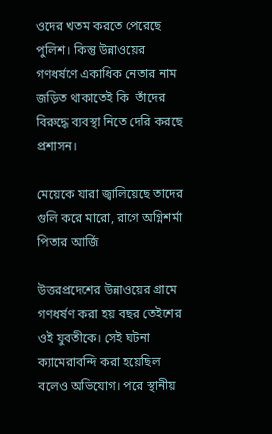ওদের খতম করতে পেরেছে পুলিশ। কিন্তু উন্নাওয়ের গণধর্ষণে একাধিক নেতার নাম জড়িত থাকাতেই কি  তাঁদের বিরুদ্ধে ব্যবস্থা নিতে দেরি করছে প্রশাসন।

মেয়েকে যারা জ্বালিয়েছে তাদের গুলি করে মারো, রাগে অগ্নিশর্মা পিতার আর্জি

উত্তরপ্রদেশের উন্নাওয়ের গ্রামে গণধর্ষণ করা হয় বছর তেইশের ওই যুবতীকে। সেই ঘটনা ক্যামেরাবন্দি করা হয়েছিল বলেও অভিযোগ। পরে স্থানীয়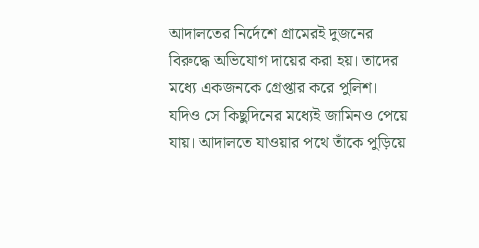আদালতের নির্দেশে গ্রামেরই দুজনের বিরুদ্ধে অভিযোগ দায়ের করা হয়। তাদের মধ্যে একজনকে গ্রেপ্তার করে পুলিশ। যদিও সে কিছুদিনের মধ্যেই জামিনও পেয়ে যায়। আদালতে যাওয়ার পথে তাঁকে পুড়িয়ে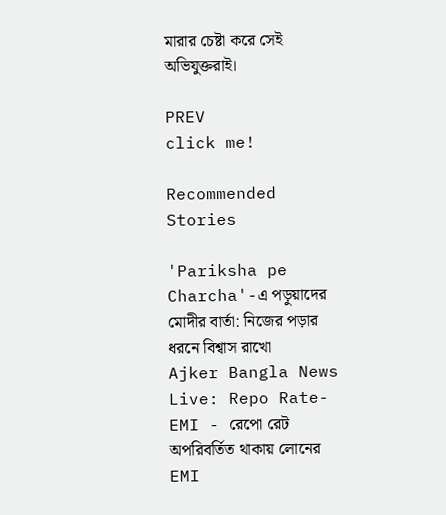মারার চেষ্টা করে সেই অভিযুক্তরাই।

PREV
click me!

Recommended Stories

'Pariksha pe Charcha'-এ পড়ুয়াদের মোদীর বার্তা: নিজের পড়ার ধরনে বিশ্বাস রাখো
Ajker Bangla News Live: Repo Rate-EMI - রেপো রেট অপরিবর্তিত থাকায় লোনের EMI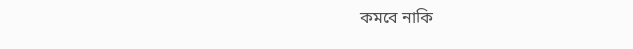কমবে নাকি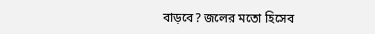বাড়বে? জলের মতো হিসেব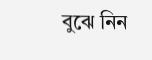বুঝে নিন